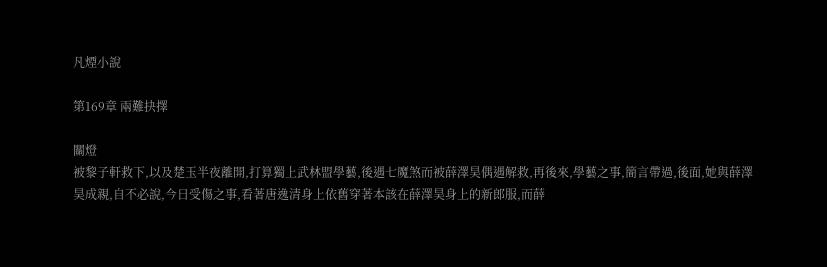凡煙小說

第169章 兩難抉擇

關燈
被黎子軒救下,以及楚玉半夜離開,打算獨上武林盟學藝,後遇七魔煞而被薛澤昊偶遇解救,再後來,學藝之事,簡言帶過,後面,她與薛澤昊成親,自不必說,今日受傷之事,看著唐逸清身上依舊穿著本該在薛澤昊身上的新郎服,而薛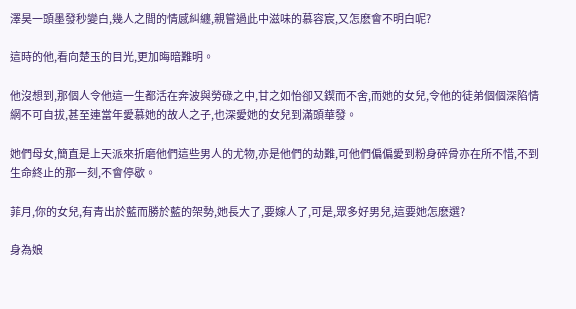澤昊一頭墨發秒變白,幾人之間的情感糾纏,親嘗過此中滋味的慕容宸,又怎麽會不明白呢?

這時的他,看向楚玉的目光,更加晦暗難明。

他沒想到,那個人令他這一生都活在奔波與勞碌之中,甘之如怡卻又鍥而不舍,而她的女兒,令他的徒弟個個深陷情網不可自拔,甚至連當年愛慕她的故人之子,也深愛她的女兒到滿頭華發。

她們母女,簡直是上天派來折磨他們這些男人的尤物,亦是他們的劫難,可他們偏偏愛到粉身碎骨亦在所不惜,不到生命終止的那一刻,不會停歇。

菲月,你的女兒,有青出於藍而勝於藍的架勢,她長大了,要嫁人了,可是,眾多好男兒,這要她怎麽選?

身為娘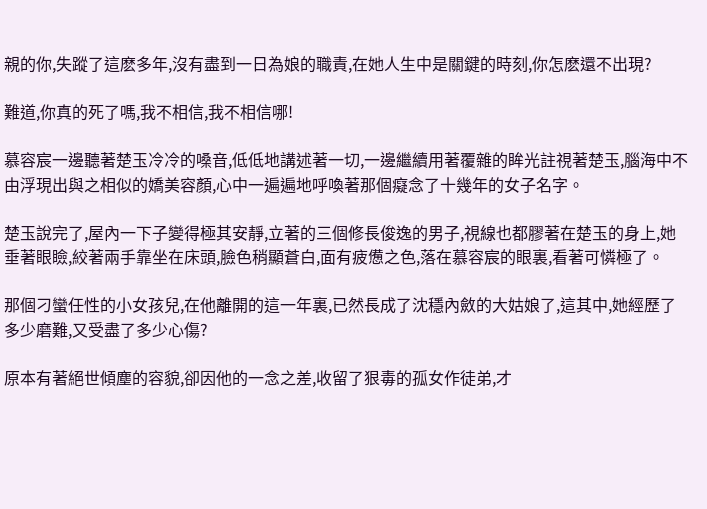親的你,失蹤了這麽多年,沒有盡到一日為娘的職責,在她人生中是關鍵的時刻,你怎麽還不出現?

難道,你真的死了嗎,我不相信,我不相信哪!

慕容宸一邊聽著楚玉冷冷的嗓音,低低地講述著一切,一邊繼續用著覆雜的眸光註視著楚玉,腦海中不由浮現出與之相似的嬌美容顏,心中一遍遍地呼喚著那個癡念了十幾年的女子名字。

楚玉說完了,屋內一下子變得極其安靜,立著的三個修長俊逸的男子,視線也都膠著在楚玉的身上,她垂著眼瞼,絞著兩手靠坐在床頭,臉色稍顯蒼白,面有疲憊之色,落在慕容宸的眼裏,看著可憐極了。

那個刁蠻任性的小女孩兒,在他離開的這一年裏,已然長成了沈穩內斂的大姑娘了,這其中,她經歷了多少磨難,又受盡了多少心傷?

原本有著絕世傾塵的容貌,卻因他的一念之差,收留了狠毒的孤女作徒弟,才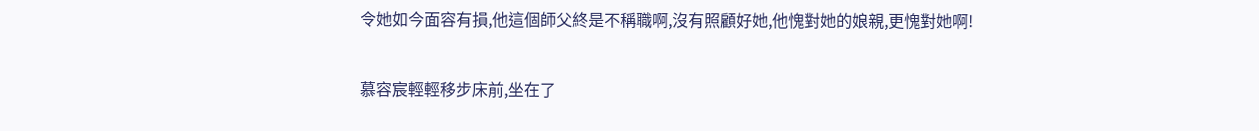令她如今面容有損,他這個師父終是不稱職啊,沒有照顧好她,他愧對她的娘親,更愧對她啊!

慕容宸輕輕移步床前,坐在了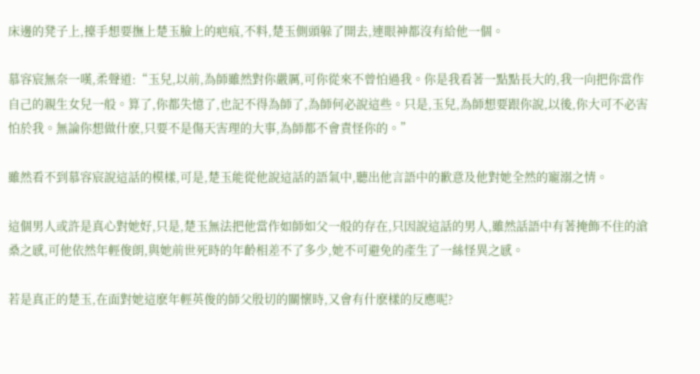床邊的凳子上,擡手想要撫上楚玉臉上的疤痕,不料,楚玉側頭躲了開去,連眼神都沒有給他一個。

慕容宸無奈一嘆,柔聲道:“玉兒,以前,為師雖然對你嚴厲,可你從來不曾怕過我。你是我看著一點點長大的,我一向把你當作自己的親生女兒一般。算了,你都失憶了,也記不得為師了,為師何必說這些。只是,玉兒,為師想要跟你說,以後,你大可不必害怕於我。無論你想做什麽,只要不是傷天害理的大事,為師都不會責怪你的。”

雖然看不到慕容宸說這話的模樣,可是,楚玉能從他說這話的語氣中,聽出他言語中的歉意及他對她全然的寵溺之情。

這個男人或許是真心對她好,只是,楚玉無法把他當作如師如父一般的存在,只因說這話的男人,雖然話語中有著掩飾不住的滄桑之感,可他依然年輕俊朗,與她前世死時的年齡相差不了多少,她不可避免的產生了一絲怪異之感。

若是真正的楚玉,在面對她這麽年輕英俊的師父殷切的關懷時,又會有什麽樣的反應呢?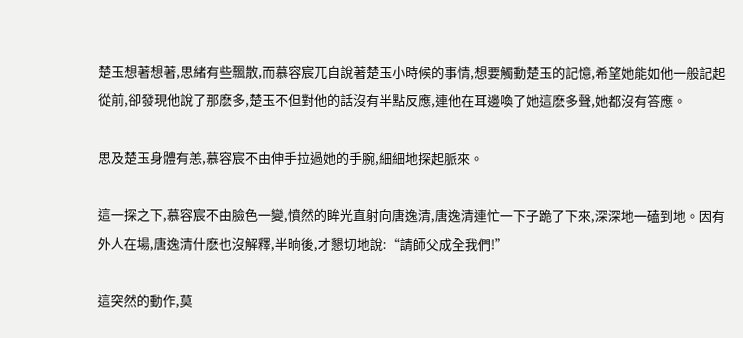楚玉想著想著,思緒有些飄散,而慕容宸兀自說著楚玉小時候的事情,想要觸動楚玉的記憶,希望她能如他一般記起從前,卻發現他說了那麽多,楚玉不但對他的話沒有半點反應,連他在耳邊喚了她這麽多聲,她都沒有答應。

思及楚玉身體有恙,慕容宸不由伸手拉過她的手腕,細細地探起脈來。

這一探之下,慕容宸不由臉色一變,憤然的眸光直射向唐逸清,唐逸清連忙一下子跪了下來,深深地一磕到地。因有外人在場,唐逸清什麽也沒解釋,半晌後,才懇切地說:“請師父成全我們!”

這突然的動作,莫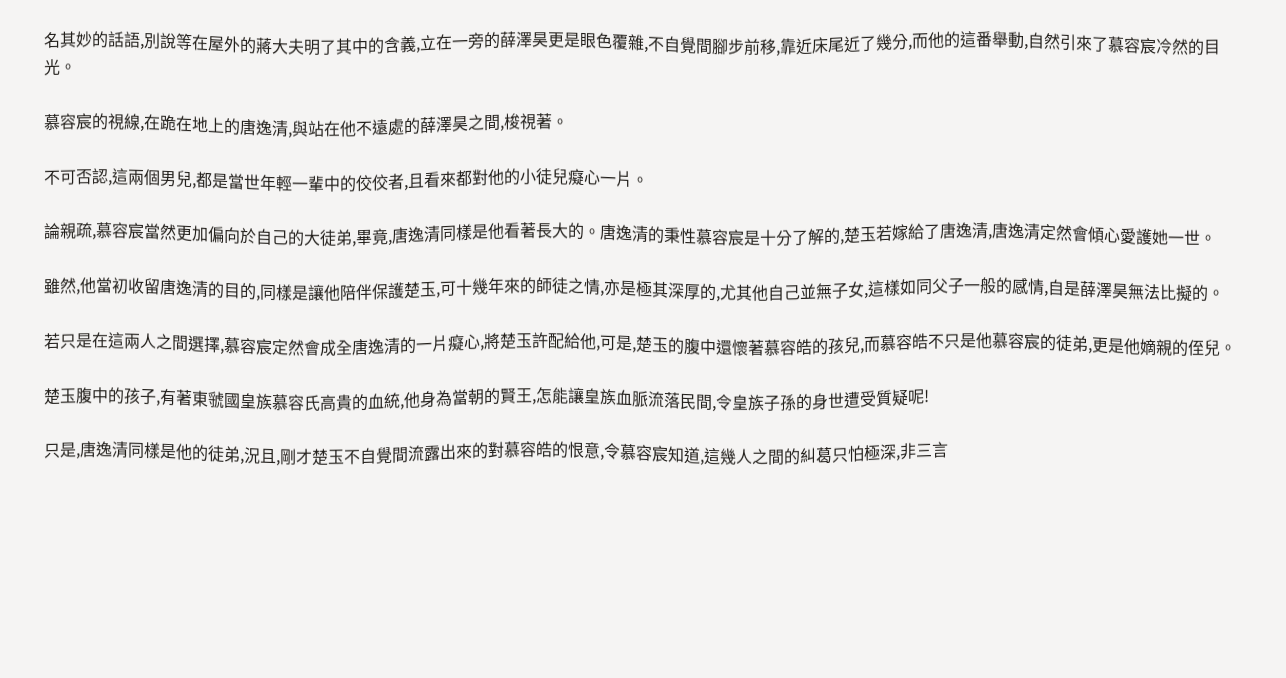名其妙的話語,別說等在屋外的蔣大夫明了其中的含義,立在一旁的薛澤昊更是眼色覆雜,不自覺間腳步前移,靠近床尾近了幾分,而他的這番舉動,自然引來了慕容宸冷然的目光。

慕容宸的視線,在跪在地上的唐逸清,與站在他不遠處的薛澤昊之間,梭視著。

不可否認,這兩個男兒,都是當世年輕一輩中的佼佼者,且看來都對他的小徒兒癡心一片。

論親疏,慕容宸當然更加偏向於自己的大徒弟,畢竟,唐逸清同樣是他看著長大的。唐逸清的秉性慕容宸是十分了解的,楚玉若嫁給了唐逸清,唐逸清定然會傾心愛護她一世。

雖然,他當初收留唐逸清的目的,同樣是讓他陪伴保護楚玉,可十幾年來的師徒之情,亦是極其深厚的,尤其他自己並無子女,這樣如同父子一般的感情,自是薛澤昊無法比擬的。

若只是在這兩人之間選擇,慕容宸定然會成全唐逸清的一片癡心,將楚玉許配給他,可是,楚玉的腹中還懷著慕容皓的孩兒,而慕容皓不只是他慕容宸的徒弟,更是他嫡親的侄兒。

楚玉腹中的孩子,有著東虢國皇族慕容氏高貴的血統,他身為當朝的賢王,怎能讓皇族血脈流落民間,令皇族子孫的身世遭受質疑呢!

只是,唐逸清同樣是他的徒弟,況且,剛才楚玉不自覺間流露出來的對慕容皓的恨意,令慕容宸知道,這幾人之間的糾葛只怕極深,非三言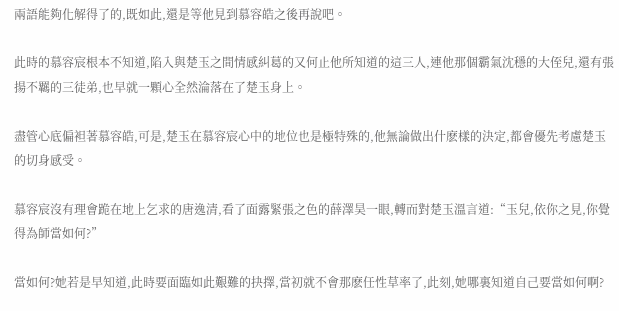兩語能夠化解得了的,既如此,還是等他見到慕容皓之後再說吧。

此時的慕容宸根本不知道,陷入與楚玉之間情感糾葛的又何止他所知道的這三人,連他那個霸氣沈穩的大侄兒,還有張揚不羈的三徒弟,也早就一顆心全然淪落在了楚玉身上。

盡管心底偏袒著慕容皓,可是,楚玉在慕容宸心中的地位也是極特殊的,他無論做出什麽樣的決定,都會優先考慮楚玉的切身感受。

慕容宸沒有理會跪在地上乞求的唐逸清,看了面露緊張之色的薛澤昊一眼,轉而對楚玉溫言道:“玉兒,依你之見,你覺得為師當如何?”

當如何?她若是早知道,此時要面臨如此艱難的抉擇,當初就不會那麽任性草率了,此刻,她哪裏知道自己要當如何啊?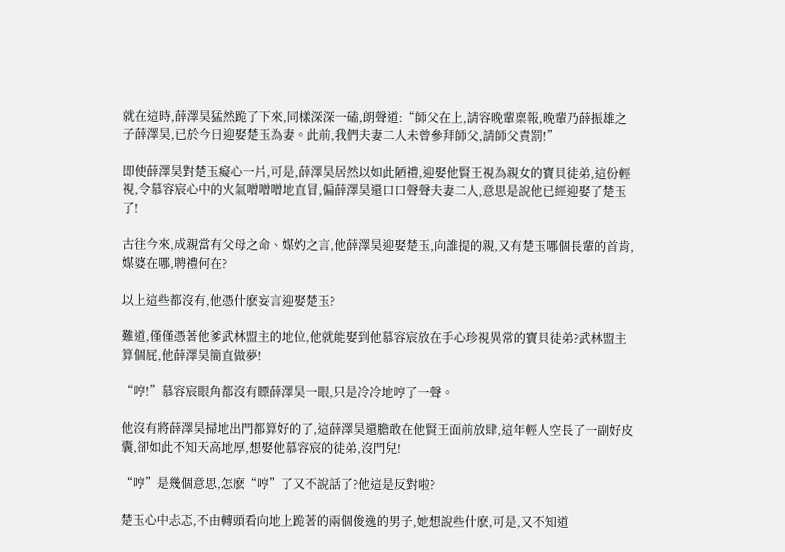就在這時,薛澤昊猛然跪了下來,同樣深深一磕,朗聲道:“師父在上,請容晚輩稟報,晚輩乃薛振雄之子薛澤昊,已於今日迎娶楚玉為妻。此前,我們夫妻二人未曾參拜師父,請師父責罰!”

即使薛澤昊對楚玉癡心一片,可是,薛澤昊居然以如此陋禮,迎娶他賢王視為親女的寶貝徒弟,這份輕視,令慕容宸心中的火氣噌噌噌地直冒,偏薛澤昊還口口聲聲夫妻二人,意思是說他已經迎娶了楚玉了!

古往今來,成親當有父母之命、媒妁之言,他薛澤昊迎娶楚玉,向誰提的親,又有楚玉哪個長輩的首肯,媒婆在哪,聘禮何在?

以上這些都沒有,他憑什麽妄言迎娶楚玉?

難道,僅僅憑著他爹武林盟主的地位,他就能娶到他慕容宸放在手心珍視異常的寶貝徒弟?武林盟主算個屁,他薛澤昊簡直做夢!

“哼!”慕容宸眼角都沒有瞟薛澤昊一眼,只是冷冷地哼了一聲。

他沒有將薛澤昊掃地出門都算好的了,這薛澤昊還膽敢在他賢王面前放肆,這年輕人空長了一副好皮囊,卻如此不知天高地厚,想娶他慕容宸的徒弟,沒門兒!

“哼”是幾個意思,怎麽“哼”了又不說話了?他這是反對啦?

楚玉心中忐忑,不由轉頭看向地上跪著的兩個俊逸的男子,她想說些什麽,可是,又不知道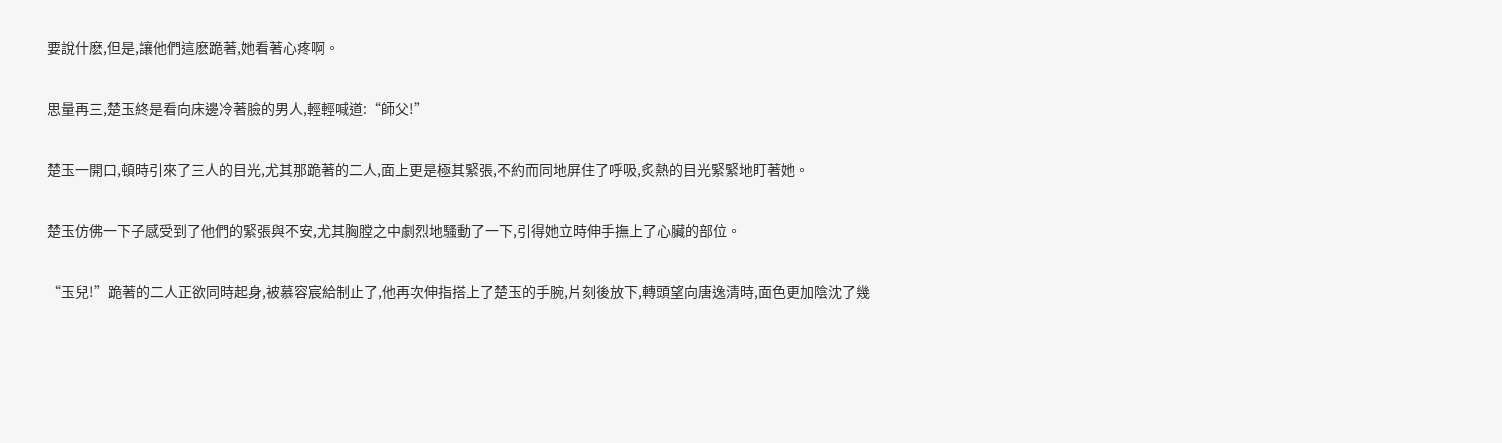要說什麽,但是,讓他們這麽跪著,她看著心疼啊。

思量再三,楚玉終是看向床邊冷著臉的男人,輕輕喊道:“師父!”

楚玉一開口,頓時引來了三人的目光,尤其那跪著的二人,面上更是極其緊張,不約而同地屏住了呼吸,炙熱的目光緊緊地盯著她。

楚玉仿佛一下子感受到了他們的緊張與不安,尤其胸膛之中劇烈地騷動了一下,引得她立時伸手撫上了心臟的部位。

“玉兒!”跪著的二人正欲同時起身,被慕容宸給制止了,他再次伸指搭上了楚玉的手腕,片刻後放下,轉頭望向唐逸清時,面色更加陰沈了幾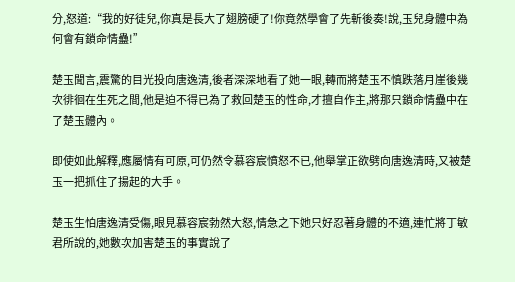分,怒道:“我的好徒兒,你真是長大了翅膀硬了!你竟然學會了先斬後奏!說,玉兒身體中為何會有鎖命情蠱!”

楚玉聞言,震驚的目光投向唐逸清,後者深深地看了她一眼,轉而將楚玉不慎跌落月崖後幾次徘徊在生死之間,他是迫不得已為了救回楚玉的性命,才擅自作主,將那只鎖命情蠱中在了楚玉體內。

即使如此解釋,應屬情有可原,可仍然令慕容宸憤怒不已,他舉掌正欲劈向唐逸清時,又被楚玉一把抓住了揚起的大手。

楚玉生怕唐逸清受傷,眼見慕容宸勃然大怒,情急之下她只好忍著身體的不適,連忙將丁敏君所說的,她數次加害楚玉的事實說了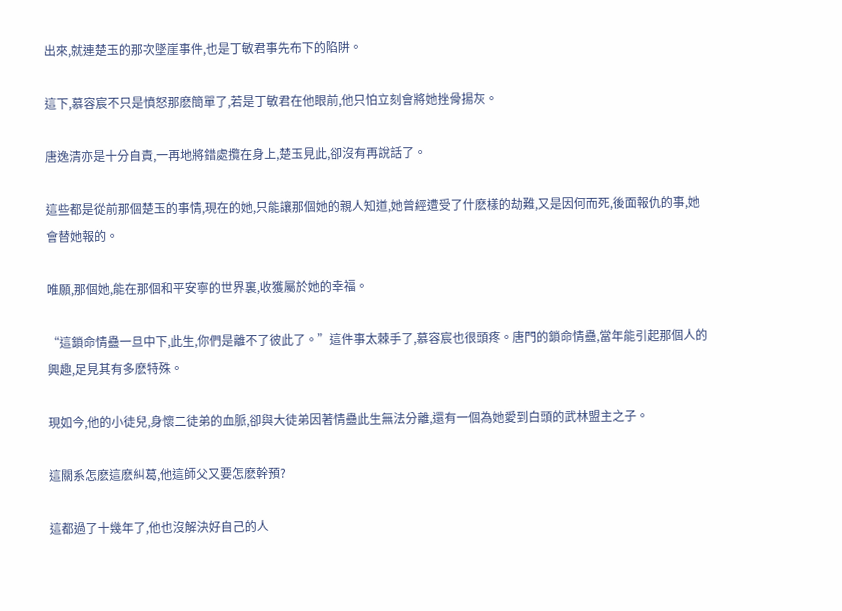出來,就連楚玉的那次墜崖事件,也是丁敏君事先布下的陷阱。

這下,慕容宸不只是憤怒那麽簡單了,若是丁敏君在他眼前,他只怕立刻會將她挫骨揚灰。

唐逸清亦是十分自責,一再地將錯處攬在身上,楚玉見此,卻沒有再說話了。

這些都是從前那個楚玉的事情,現在的她,只能讓那個她的親人知道,她曾經遭受了什麽樣的劫難,又是因何而死,後面報仇的事,她會替她報的。

唯願,那個她,能在那個和平安寧的世界裏,收獲屬於她的幸福。

“這鎖命情蠱一旦中下,此生,你們是離不了彼此了。”這件事太棘手了,慕容宸也很頭疼。唐門的鎖命情蠱,當年能引起那個人的興趣,足見其有多麽特殊。

現如今,他的小徒兒,身懷二徒弟的血脈,卻與大徒弟因著情蠱此生無法分離,還有一個為她愛到白頭的武林盟主之子。

這關系怎麽這麽糾葛,他這師父又要怎麽幹預?

這都過了十幾年了,他也沒解決好自己的人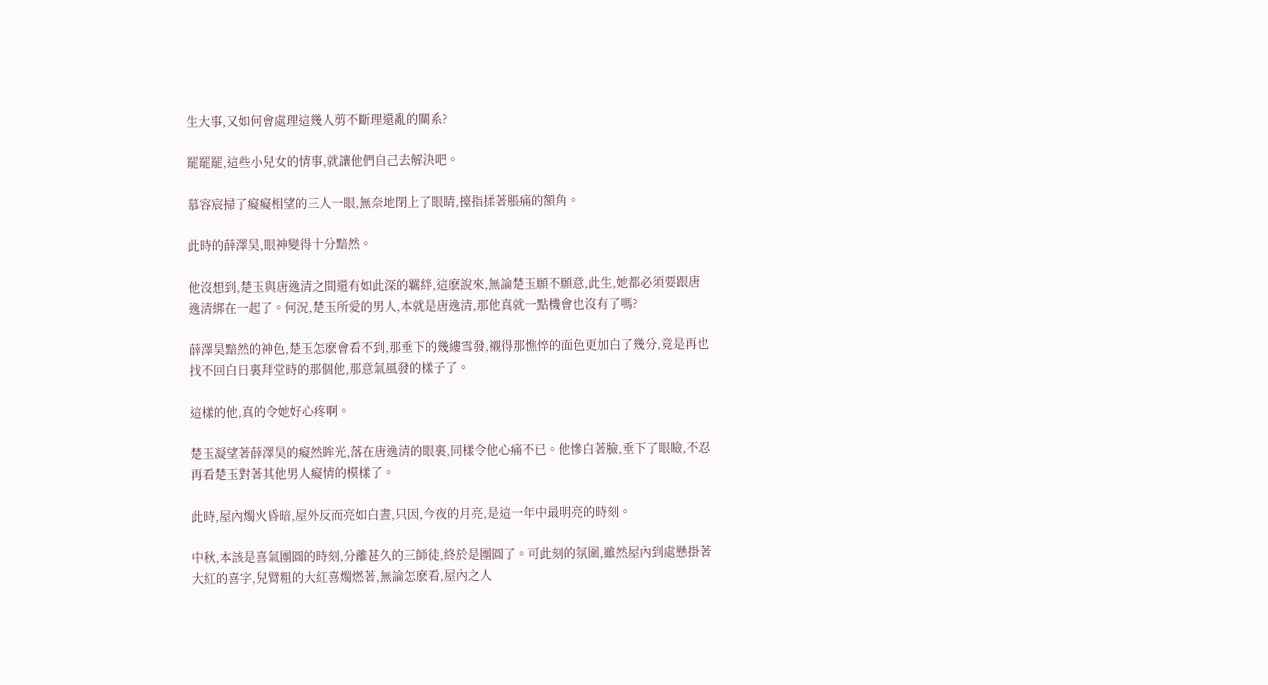生大事,又如何會處理這幾人剪不斷理還亂的關系?

罷罷罷,這些小兒女的情事,就讓他們自己去解決吧。

慕容宸掃了癡癡相望的三人一眼,無奈地閉上了眼睛,擡指揉著脹痛的額角。

此時的薛澤昊,眼神變得十分黯然。

他沒想到,楚玉與唐逸清之間還有如此深的羈絆,這麽說來,無論楚玉願不願意,此生,她都必須要跟唐逸清綁在一起了。何況,楚玉所愛的男人,本就是唐逸清,那他真就一點機會也沒有了嗎?

薛澤昊黯然的神色,楚玉怎麽會看不到,那垂下的幾縷雪發,襯得那憔悴的面色更加白了幾分,竟是再也找不回白日裏拜堂時的那個他,那意氣風發的樣子了。

這樣的他,真的令她好心疼啊。

楚玉凝望著薛澤昊的癡然眸光,落在唐逸清的眼裏,同樣令他心痛不已。他慘白著臉,垂下了眼瞼,不忍再看楚玉對著其他男人癡情的模樣了。

此時,屋內燭火昏暗,屋外反而亮如白晝,只因,今夜的月亮,是這一年中最明亮的時刻。

中秋,本該是喜氣團圓的時刻,分離甚久的三師徒,終於是團圓了。可此刻的氛圍,雖然屋內到處懸掛著大紅的喜字,兒臂粗的大紅喜燭燃著,無論怎麽看,屋內之人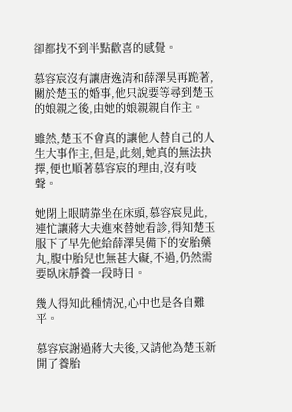卻都找不到半點歡喜的感覺。

慕容宸沒有讓唐逸清和薛澤昊再跪著,關於楚玉的婚事,他只說要等尋到楚玉的娘親之後,由她的娘親親自作主。

雖然,楚玉不會真的讓他人替自己的人生大事作主,但是,此刻,她真的無法抉擇,便也順著慕容宸的理由,沒有吱聲。

她閉上眼睛靠坐在床頭,慕容宸見此,連忙讓蔣大夫進來替她看診,得知楚玉服下了早先他給薛澤昊備下的安胎藥丸,腹中胎兒也無甚大礙,不過,仍然需要臥床靜養一段時日。

幾人得知此種情況,心中也是各自難平。

慕容宸謝過蔣大夫後,又請他為楚玉新開了養胎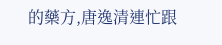的藥方,唐逸清連忙跟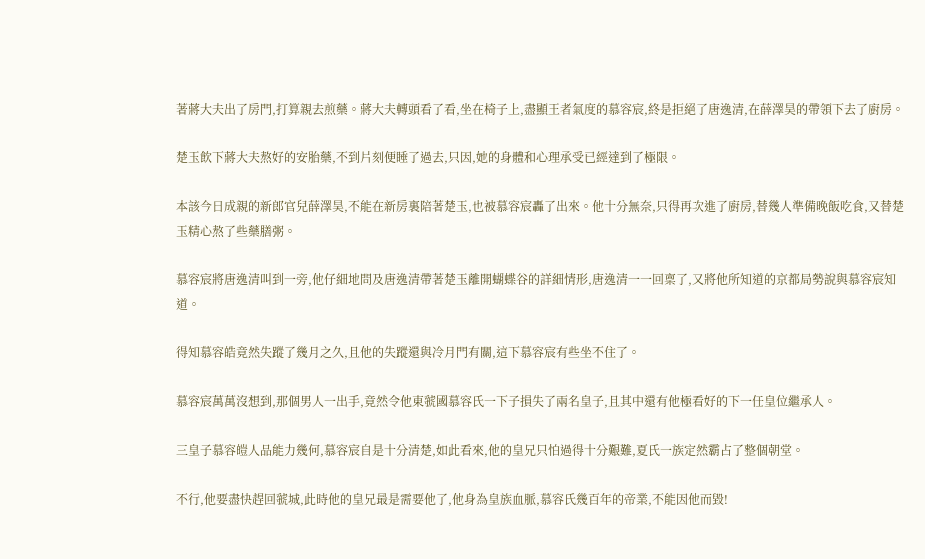著蔣大夫出了房門,打算親去煎藥。蔣大夫轉頭看了看,坐在椅子上,盡顯王者氣度的慕容宸,終是拒絕了唐逸清,在薛澤昊的帶領下去了廚房。

楚玉飲下蔣大夫熬好的安胎藥,不到片刻便睡了過去,只因,她的身體和心理承受已經達到了極限。

本該今日成親的新郎官兒薛澤昊,不能在新房裏陪著楚玉,也被慕容宸轟了出來。他十分無奈,只得再次進了廚房,替幾人準備晚飯吃食,又替楚玉精心熬了些藥膳粥。

慕容宸將唐逸清叫到一旁,他仔細地問及唐逸清帶著楚玉離開蝴蝶谷的詳細情形,唐逸清一一回稟了,又將他所知道的京都局勢說與慕容宸知道。

得知慕容皓竟然失蹤了幾月之久,且他的失蹤還與冷月門有關,這下慕容宸有些坐不住了。

慕容宸萬萬沒想到,那個男人一出手,竟然令他東虢國慕容氏一下子損失了兩名皇子,且其中還有他極看好的下一任皇位繼承人。

三皇子慕容皚人品能力幾何,慕容宸自是十分清楚,如此看來,他的皇兄只怕過得十分艱難,夏氏一族定然霸占了整個朝堂。

不行,他要盡快趕回虢城,此時他的皇兄最是需要他了,他身為皇族血脈,慕容氏幾百年的帝業,不能因他而毀!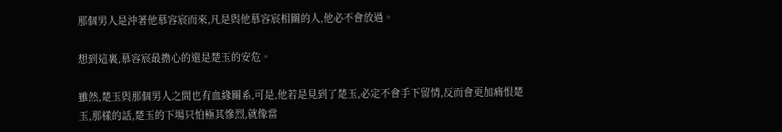那個男人是沖著他慕容宸而來,凡是與他慕容宸相關的人,他必不會放過。

想到這裏,慕容宸最擔心的還是楚玉的安危。

雖然,楚玉與那個男人之間也有血緣關系,可是,他若是見到了楚玉,必定不會手下留情,反而會更加痛恨楚玉,那樣的話,楚玉的下場只怕極其慘烈,就像當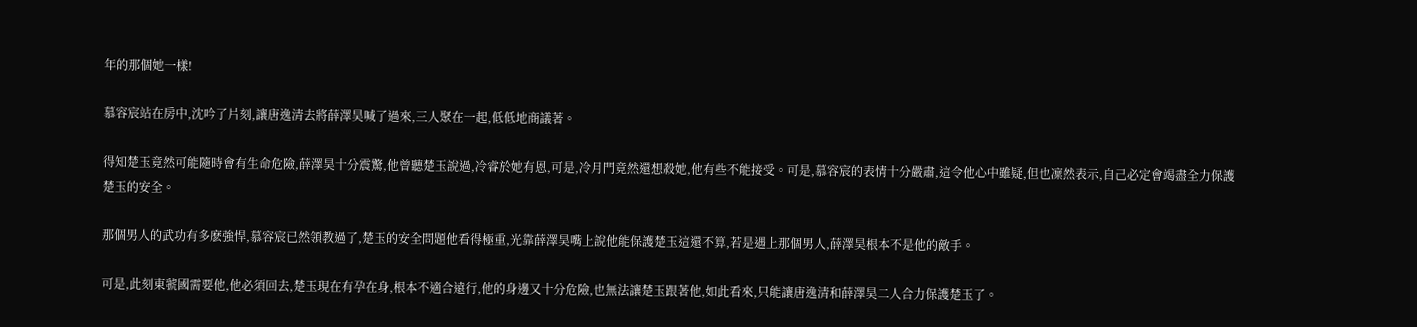年的那個她一樣!

慕容宸站在房中,沈吟了片刻,讓唐逸清去將薛澤昊喊了過來,三人聚在一起,低低地商議著。

得知楚玉竟然可能隨時會有生命危險,薛澤昊十分震驚,他曾聽楚玉說過,冷睿於她有恩,可是,冷月門竟然還想殺她,他有些不能接受。可是,慕容宸的表情十分嚴肅,這令他心中雖疑,但也凜然表示,自己必定會竭盡全力保護楚玉的安全。

那個男人的武功有多麽強悍,慕容宸已然領教過了,楚玉的安全問題他看得極重,光靠薛澤昊嘴上說他能保護楚玉這還不算,若是遇上那個男人,薛澤昊根本不是他的敵手。

可是,此刻東虢國需要他,他必須回去,楚玉現在有孕在身,根本不適合遠行,他的身邊又十分危險,也無法讓楚玉跟著他,如此看來,只能讓唐逸清和薛澤昊二人合力保護楚玉了。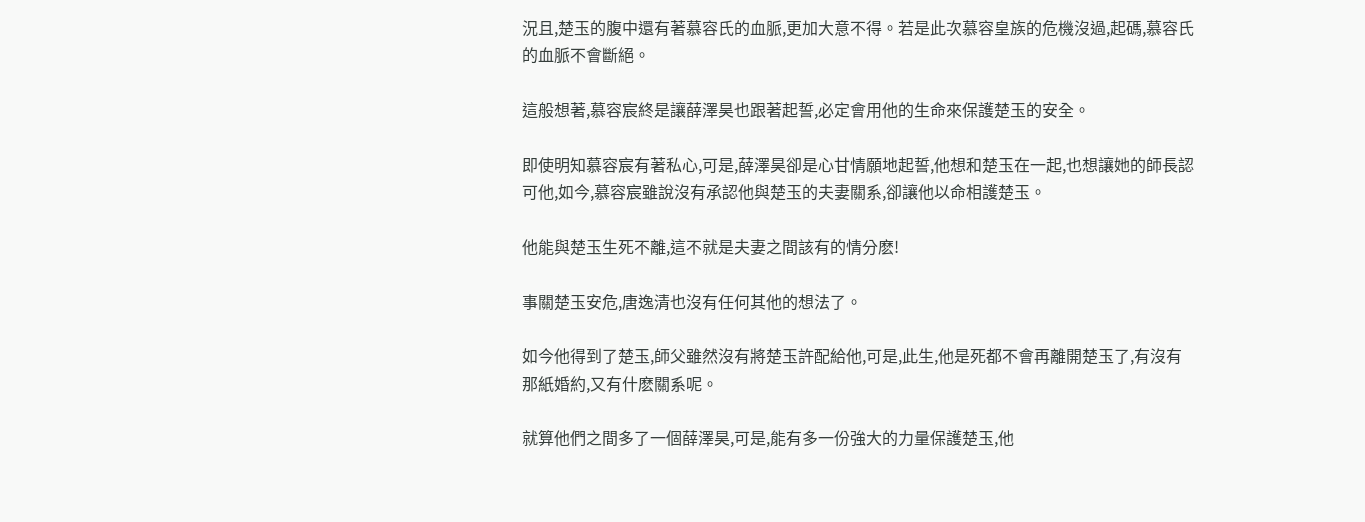況且,楚玉的腹中還有著慕容氏的血脈,更加大意不得。若是此次慕容皇族的危機沒過,起碼,慕容氏的血脈不會斷絕。

這般想著,慕容宸終是讓薛澤昊也跟著起誓,必定會用他的生命來保護楚玉的安全。

即使明知慕容宸有著私心,可是,薛澤昊卻是心甘情願地起誓,他想和楚玉在一起,也想讓她的師長認可他,如今,慕容宸雖說沒有承認他與楚玉的夫妻關系,卻讓他以命相護楚玉。

他能與楚玉生死不離,這不就是夫妻之間該有的情分麽!

事關楚玉安危,唐逸清也沒有任何其他的想法了。

如今他得到了楚玉,師父雖然沒有將楚玉許配給他,可是,此生,他是死都不會再離開楚玉了,有沒有那紙婚約,又有什麽關系呢。

就算他們之間多了一個薛澤昊,可是,能有多一份強大的力量保護楚玉,他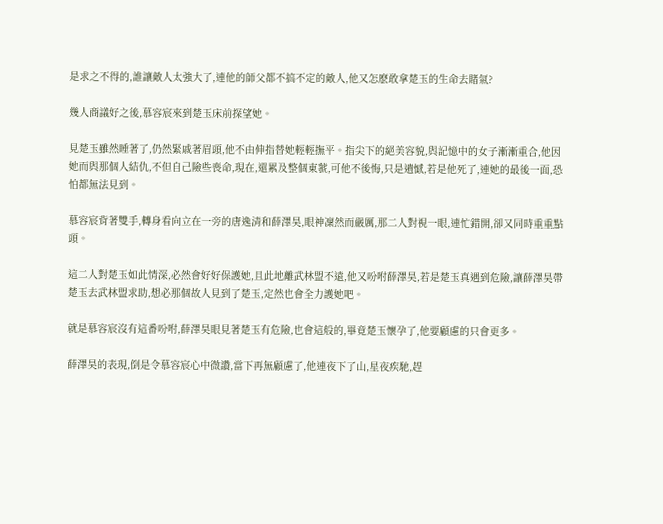是求之不得的,誰讓敵人太強大了,連他的師父都不搞不定的敵人,他又怎麽敢拿楚玉的生命去賭氣?

幾人商議好之後,慕容宸來到楚玉床前探望她。

見楚玉雖然睡著了,仍然緊戚著眉頭,他不由伸指替她輕輕撫平。指尖下的絕美容貌,與記憶中的女子漸漸重合,他因她而與那個人結仇,不但自己險些喪命,現在,還累及整個東虢,可他不後悔,只是遺憾,若是他死了,連她的最後一面,恐怕都無法見到。

慕容宸背著雙手,轉身看向立在一旁的唐逸清和薛澤昊,眼神凜然而嚴厲,那二人對視一眼,連忙錯開,卻又同時重重點頭。

這二人對楚玉如此情深,必然會好好保護她,且此地離武林盟不遠,他又吩咐薛澤昊,若是楚玉真遇到危險,讓薛澤昊帶楚玉去武林盟求助,想必那個故人見到了楚玉,定然也會全力護她吧。

就是慕容宸沒有這番吩咐,薛澤昊眼見著楚玉有危險,也會這般的,畢竟楚玉懷孕了,他要顧慮的只會更多。

薛澤昊的表現,倒是令慕容宸心中微讚,當下再無顧慮了,他連夜下了山,星夜疾馳,趕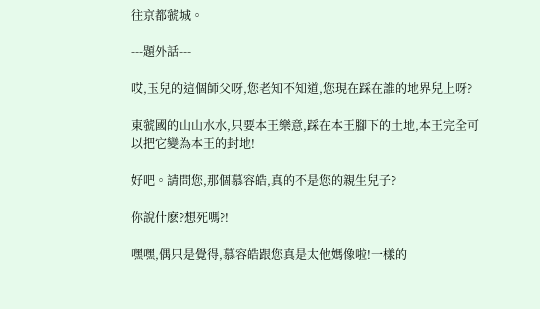往京都虢城。

---題外話---

哎,玉兒的這個師父呀,您老知不知道,您現在踩在誰的地界兒上呀?

東虢國的山山水水,只要本王樂意,踩在本王腳下的土地,本王完全可以把它變為本王的封地!

好吧。請問您,那個慕容皓,真的不是您的親生兒子?

你說什麽?想死嗎?!

嘿嘿,偶只是覺得,慕容皓跟您真是太他媽像啦!一樣的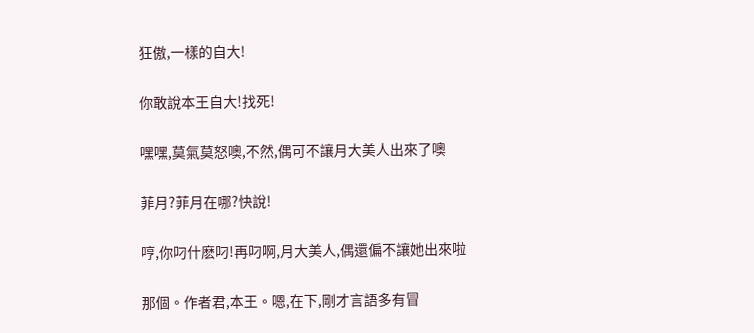狂傲,一樣的自大!

你敢說本王自大!找死!

嘿嘿,莫氣莫怒噢,不然,偶可不讓月大美人出來了噢

菲月?菲月在哪?快說!

哼,你叼什麽叼!再叼啊,月大美人,偶還偏不讓她出來啦

那個。作者君,本王。嗯,在下,剛才言語多有冒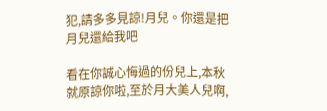犯,請多多見諒!月兒。你還是把月兒還給我吧

看在你誠心悔過的份兒上,本秋就原諒你啦,至於月大美人兒啊,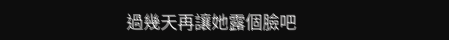過幾天再讓她露個臉吧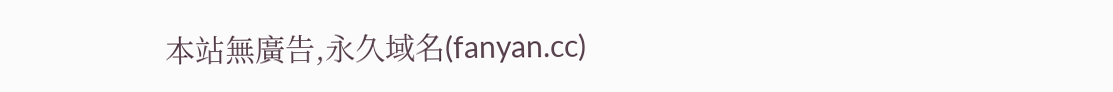本站無廣告,永久域名(fanyan.cc)